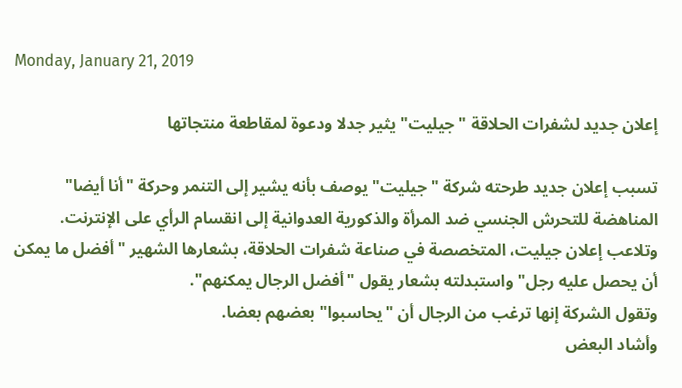Monday, January 21, 2019

إعلان جديد لشفرات الحلاقة "جيليت" يثير جدلا ودعوة لمقاطعة منتجاتها

تسبب إعلان جديد طرحته شركة "جيليت" يوصف بأنه يشير إلى التنمر وحركة "أنا أيضا" المناهضة للتحرش الجنسي ضد المرأة والذكورية العدوانية إلى انقسام الرأي على الإنترنت.
وتلاعب إعلان جيليت، المتخصصة في صناعة شفرات الحلاقة، بشعارها الشهير "أفضل ما يمكن أن يحصل عليه رجل" واستبدلته بشعار يقول "أفضل الرجال يمكنهم".
وتقول الشركة إنها ترغب من الرجال أن "يحاسبوا" بعضهم بعضا.
وأشاد البعض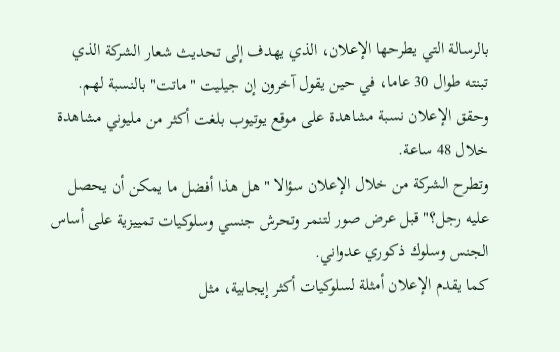بالرسالة التي يطرحها الإعلان، الذي يهدف إلى تحديث شعار الشركة الذي تبنته طوال 30 عاما، في حين يقول آخرون إن جيليت "ماتت" بالنسبة لهم.
وحقق الإعلان نسبة مشاهدة على موقع يوتيوب بلغت أكثر من مليوني مشاهدة خلال 48 ساعة.
وتطرح الشركة من خلال الإعلان سؤالا "هل هذا أفضل ما يمكن أن يحصل عليه رجل؟" قبل عرض صور لتنمر وتحرش جنسي وسلوكيات تمييزية على أساس الجنس وسلوك ذكوري عدواني.
كما يقدم الإعلان أمثلة لسلوكيات أكثر إيجابية، مثل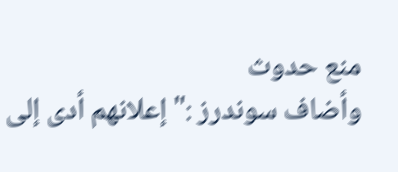منع حدوث
وأضاف سوندرز :"إعلانهم أدى إلى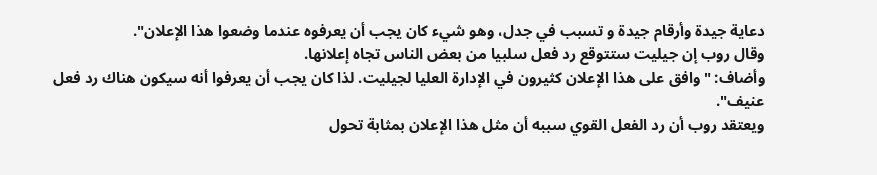دعاية جيدة وأرقام جيدة و تسبب في جدل، وهو شيء كان يجب أن يعرفوه عندما وضعوا هذا الإعلان".
وقال روب إن جيليت ستتوقع رد فعل سلبيا من بعض الناس تجاه إعلانها.
وأضاف: "وافق على هذا الإعلان كثيرون في الإدارة العليا لجيليت. لذا كان يجب أن يعرفوا أنه سيكون هناك رد فعل عنيف".
ويعتقد روب أن رد الفعل القوي سببه أن مثل هذا الإعلان بمثابة تحول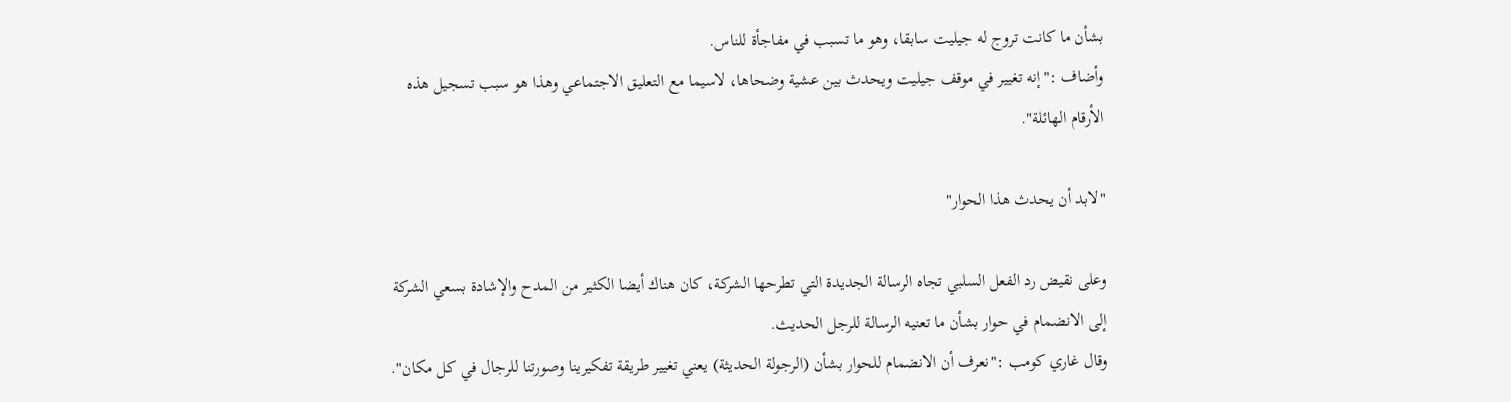بشأن ما كانت تروج له جيليت سابقا، وهو ما تسبب في مفاجأة للناس.
وأضاف :"إنه تغيير في موقف جيليت ويحدث بين عشية وضحاها، لاسيما مع التعليق الاجتماعي وهذا هو سبب تسجيل هذه الأرقام الهائلة".

"لابد أن يحدث هذا الحوار"

وعلى نقيض رد الفعل السلبي تجاه الرسالة الجديدة التي تطرحها الشركة، كان هناك أيضا الكثير من المدح والإشادة بسعي الشركة إلى الانضمام في حوار بشأن ما تعنيه الرسالة للرجل الحديث.
وقال غاري كومب :"نعرف أن الانضمام للحوار بشأن (الرجولة الحديثة) يعني تغيير طريقة تفكيرينا وصورتنا للرجال في كل مكان".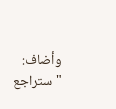وأضاف: "ستراجع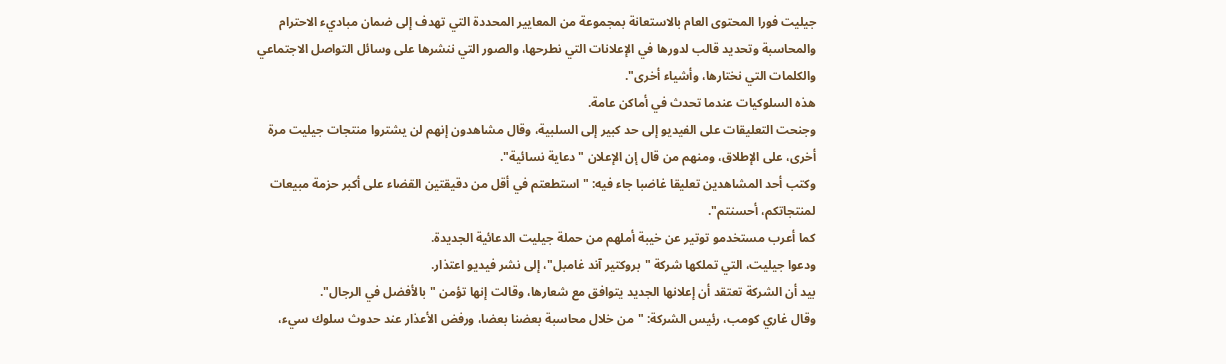جيليت فورا المحتوى العام بالاستعانة بمجموعة من المعايير المحددة التي تهدف إلى ضمان مباديء الاحترام والمحاسبة وتحديد قالب لدورها في الإعلانات التي نطرحها، والصور التي ننشرها على وسائل التواصل الاجتماعي والكلمات التي نختارها، وأشياء أخرى".
هذه السلوكيات عندما تحدث في أماكن عامة.
وجنحت التعليقات على الفيديو إلى حد كبير إلى السلبية، وقال مشاهدون إنهم لن يشتروا منتجات جيليت مرة أخرى، على الإطلاق، ومنهم من قال إن الإعلان "دعاية نسائية".
وكتب أحد المشاهدين تعليقا غاضبا جاء فيه: "استطعتم في أقل من دقيقتين القضاء على أكبر حزمة مبيعات لمنتجاتكم، أحسنتم".
كما أعرب مستخدمو توتير عن خيبة أملهم من حملة جيليت الدعائية الجديدة.
ودعوا جيليت، التي تملكها شركة "بروكتير آند غامبل"، إلى نشر فيديو اعتذار.
بيد أن الشركة تعتقد أن إعلانها الجديد يتوافق مع شعارها، وقالت إنها تؤمن "بالأفضل في الرجال".
وقال غاري كومب، رئيس الشركة: "من خلال محاسبة بعضنا بعضا، ورفض الأعذار عند حدوث سلوك سيء،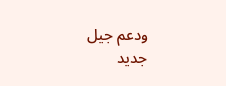ودعم جيل جديد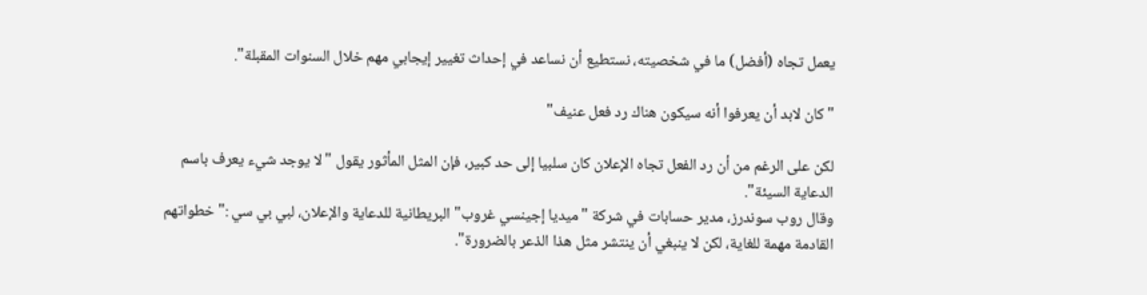يعمل تجاه (أفضل) ما في شخصيته، نستطيع أن نساعد في إحداث تغيير إيجابي مهم خلال السنوات المقبلة".

"كان لابد أن يعرفوا أنه سيكون هناك رد فعل عنيف"

لكن على الرغم من أن رد الفعل تجاه الإعلان كان سلبيا إلى حد كبير، فإن المثل المأثور يقول "لا يوجد شيء يعرف باسم الدعاية السيئة".
وقال روب سوندرز، مدير حسابات في شركة "ميديا إجينسي غروب" البريطانية للدعاية والإعلان، لبي بي سي :"خطواتهم القادمة مهمة للغاية، لكن لا ينبغي أن ينتشر مثل هذا الذعر بالضرورة".